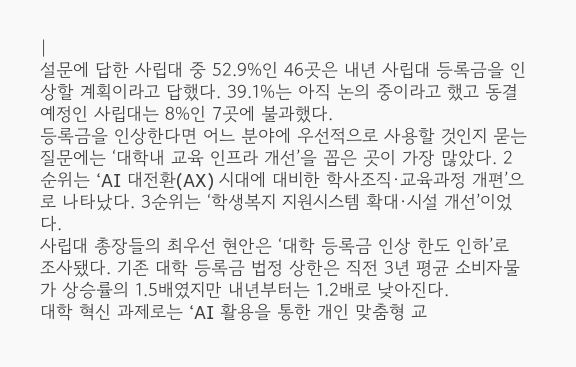|
설문에 답한 사립대 중 52.9%인 46곳은 내년 사립대 등록금을 인상할 계획이라고 답했다. 39.1%는 아직 논의 중이라고 했고 동결 예정인 사립대는 8%인 7곳에 불과했다.
등록금을 인상한다면 어느 분야에 우선적으로 사용할 것인지 묻는 질문에는 ‘대학내 교육 인프라 개선’을 꼽은 곳이 가장 많았다. 2순위는 ‘AI 대전환(AX) 시대에 대비한 학사조직·교육과정 개편’으로 나타났다. 3순위는 ‘학생복지 지원시스템 확대·시설 개선’이었다.
사립대 총장들의 최우선 현안은 ‘대학 등록금 인상 한도 인하’로 조사됐다. 기존 대학 등록금 법정 상한은 직전 3년 평균 소비자물가 상승률의 1.5배였지만 내년부터는 1.2배로 낮아진다.
대학 혁신 과제로는 ‘AI 활용을 통한 개인 맞춤형 교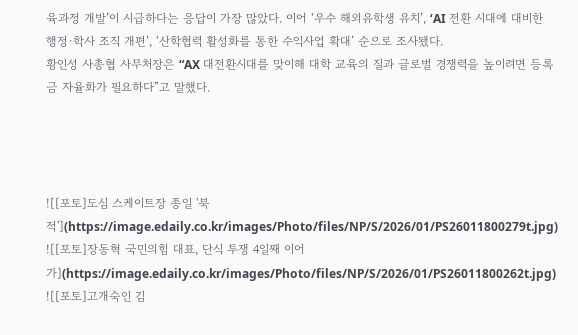육과정 개발’이 시급하다는 응답이 가장 많았다. 이어 ‘우수 해외유학생 유치’, ‘AI 전환 시대에 대비한 행정·학사 조직 개편’, ‘산학협력 활성화를 통한 수익사업 확대’ 순으로 조사됐다.
황인성 사총협 사무처장은 “AX 대전환시대를 맞이해 대학 교육의 질과 글로벌 경쟁력을 높이려면 등록금 자율화가 필요하다”고 말했다.




![[포토]도심 스케이트장 종일 '북적'](https://image.edaily.co.kr/images/Photo/files/NP/S/2026/01/PS26011800279t.jpg)
![[포토]장동혁 국민의힘 대표, 단식 투쟁 4일째 이어가](https://image.edaily.co.kr/images/Photo/files/NP/S/2026/01/PS26011800262t.jpg)
![[포토]고개숙인 김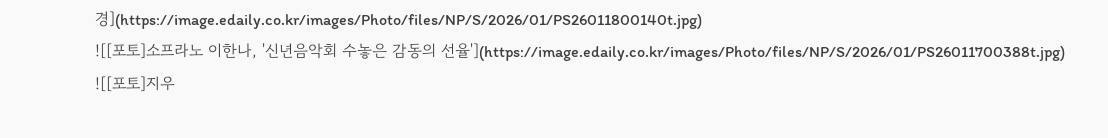경](https://image.edaily.co.kr/images/Photo/files/NP/S/2026/01/PS26011800140t.jpg)
![[포토]소프라노 이한나, '신년음악회 수놓은 감동의 선율'](https://image.edaily.co.kr/images/Photo/files/NP/S/2026/01/PS26011700388t.jpg)
![[포토]지우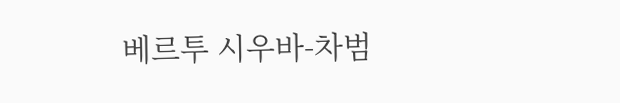베르투 시우바-차범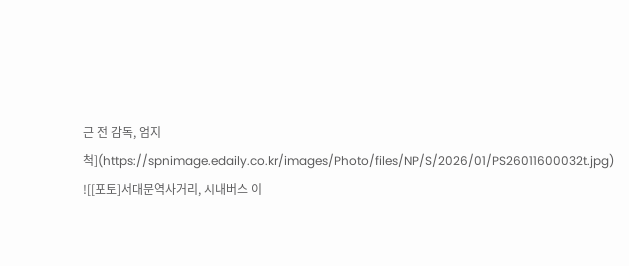근 전 감독, 엄지척](https://spnimage.edaily.co.kr/images/Photo/files/NP/S/2026/01/PS26011600032t.jpg)
![[포토]서대문역사거리, 시내버스 이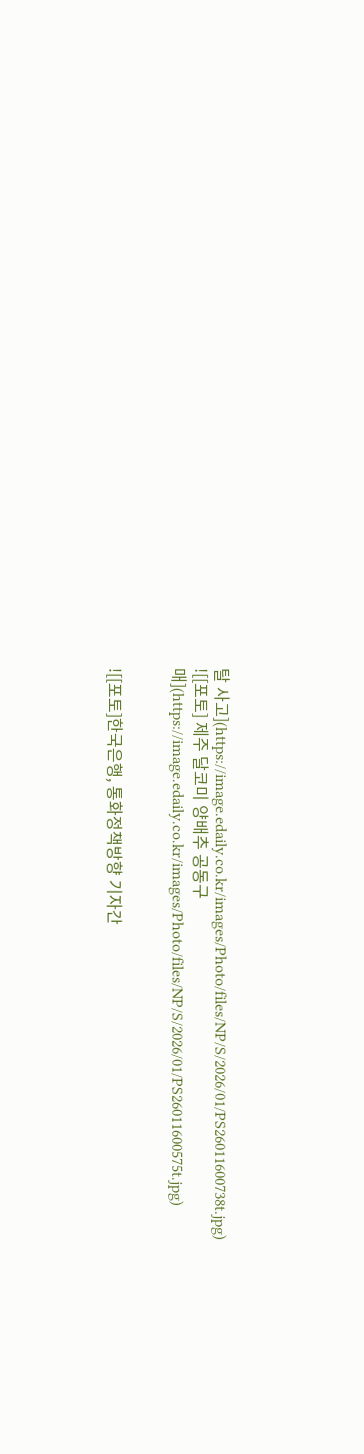탈 사고](https://image.edaily.co.kr/images/Photo/files/NP/S/2026/01/PS26011600738t.jpg)
![[포토] 제주 달코미 양배추 공동구매](https://image.edaily.co.kr/images/Photo/files/NP/S/2026/01/PS26011600575t.jpg)


![[포토]한국은행, 통화정책방향 기자간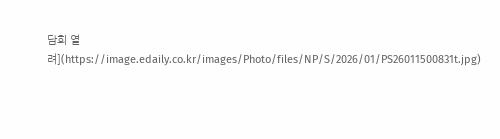담회 열려](https://image.edaily.co.kr/images/Photo/files/NP/S/2026/01/PS26011500831t.jpg)